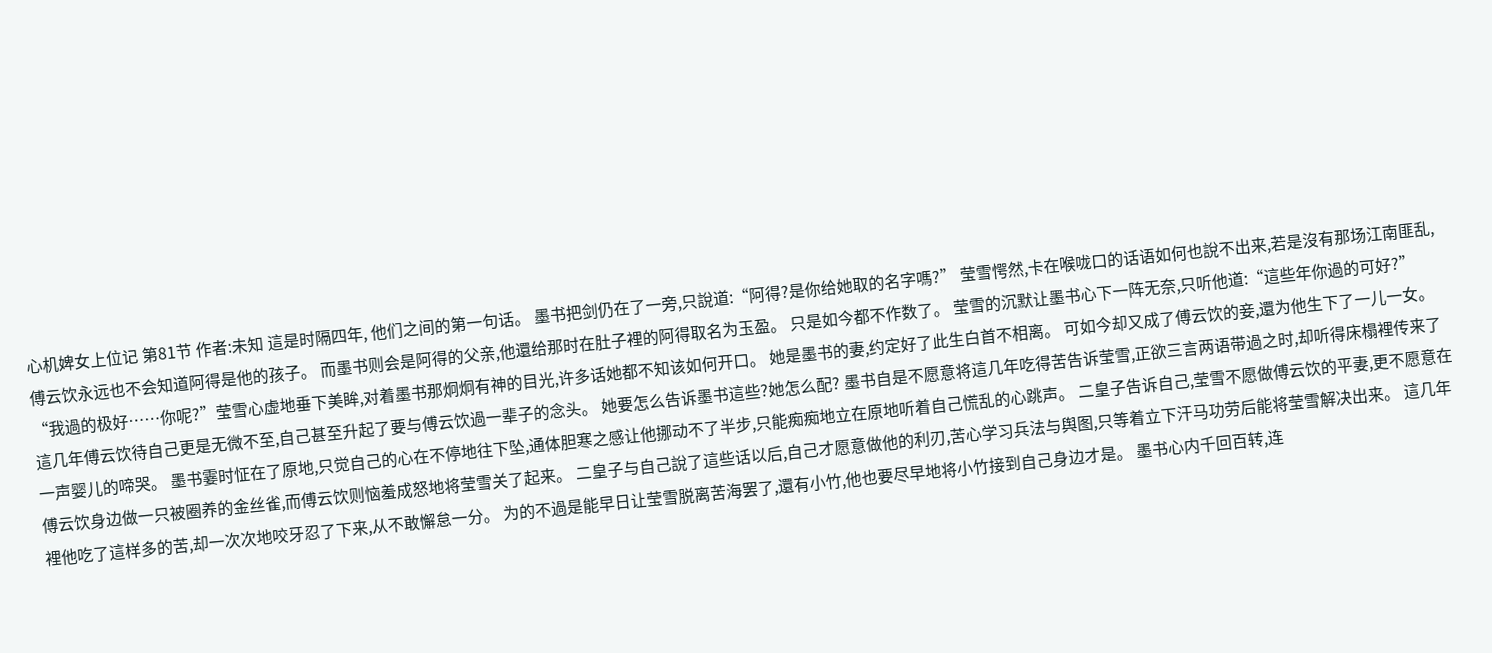心机婢女上位记 第81节 作者:未知 這是时隔四年, 他们之间的第一句话。 墨书把剑仍在了一旁,只說道:“阿得?是你给她取的名字嗎?” 莹雪愕然,卡在喉咙口的话语如何也說不出来,若是沒有那场江南匪乱, 傅云饮永远也不会知道阿得是他的孩子。 而墨书则会是阿得的父亲,他還给那时在肚子裡的阿得取名为玉盈。 只是如今都不作数了。 莹雪的沉默让墨书心下一阵无奈,只听他道:“這些年你過的可好?” “我過的极好……你呢?”莹雪心虚地垂下美眸,对着墨书那炯炯有神的目光,许多话她都不知该如何开口。 她是墨书的妻,约定好了此生白首不相离。 可如今却又成了傅云饮的妾,還为他生下了一儿一女。 這几年傅云饮待自己更是无微不至,自己甚至升起了要与傅云饮過一辈子的念头。 她要怎么告诉墨书這些?她怎么配? 墨书自是不愿意将這几年吃得苦告诉莹雪,正欲三言两语带過之时,却听得床榻裡传来了一声婴儿的啼哭。 墨书霎时怔在了原地,只觉自己的心在不停地往下坠,通体胆寒之感让他挪动不了半步,只能痴痴地立在原地听着自己慌乱的心跳声。 二皇子告诉自己,莹雪不愿做傅云饮的平妻,更不愿意在傅云饮身边做一只被圈养的金丝雀,而傅云饮则恼羞成怒地将莹雪关了起来。 二皇子与自己說了這些话以后,自己才愿意做他的利刃,苦心学习兵法与舆图,只等着立下汗马功劳后能将莹雪解决出来。 這几年裡他吃了這样多的苦,却一次次地咬牙忍了下来,从不敢懈怠一分。 为的不過是能早日让莹雪脱离苦海罢了,還有小竹,他也要尽早地将小竹接到自己身边才是。 墨书心内千回百转,连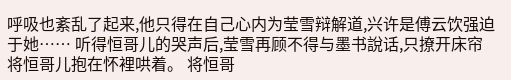呼吸也紊乱了起来,他只得在自己心内为莹雪辩解道,兴许是傅云饮强迫于她…… 听得恒哥儿的哭声后,莹雪再顾不得与墨书說话,只撩开床帘将恒哥儿抱在怀裡哄着。 将恒哥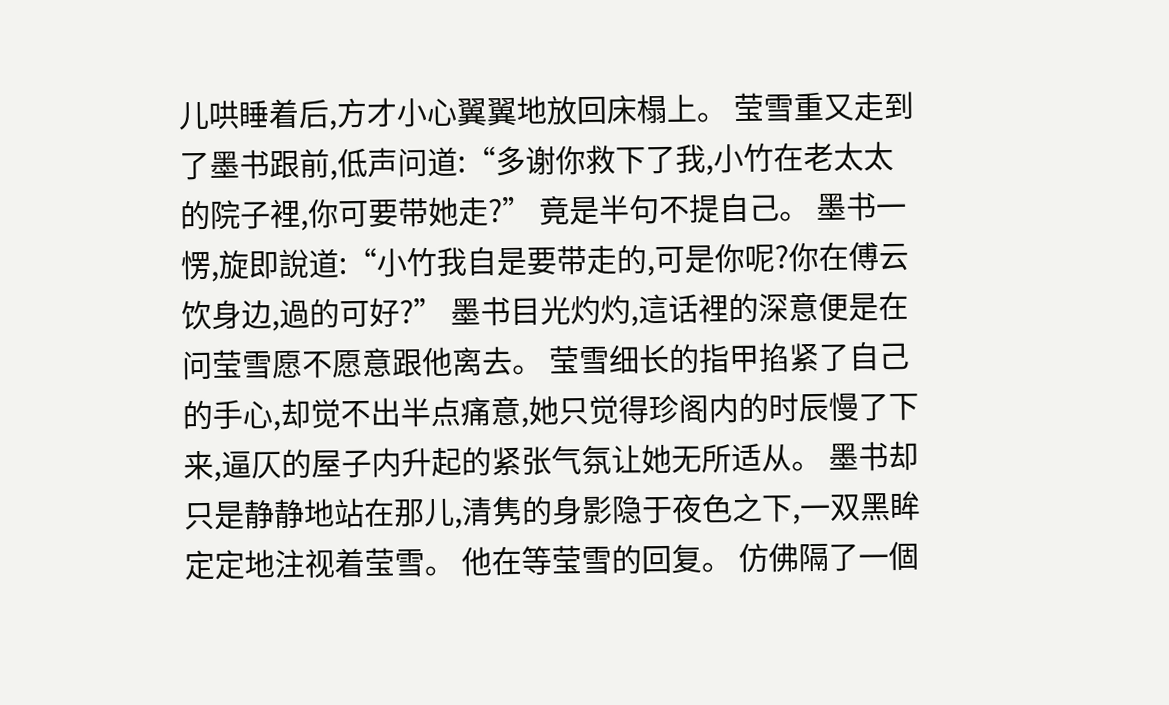儿哄睡着后,方才小心翼翼地放回床榻上。 莹雪重又走到了墨书跟前,低声问道:“多谢你救下了我,小竹在老太太的院子裡,你可要带她走?” 竟是半句不提自己。 墨书一愣,旋即說道:“小竹我自是要带走的,可是你呢?你在傅云饮身边,過的可好?” 墨书目光灼灼,這话裡的深意便是在问莹雪愿不愿意跟他离去。 莹雪细长的指甲掐紧了自己的手心,却觉不出半点痛意,她只觉得珍阁内的时辰慢了下来,逼仄的屋子内升起的紧张气氛让她无所适从。 墨书却只是静静地站在那儿,清隽的身影隐于夜色之下,一双黑眸定定地注视着莹雪。 他在等莹雪的回复。 仿佛隔了一個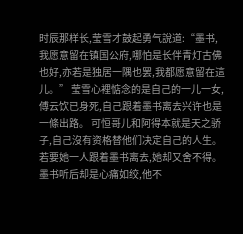时辰那样长,莹雪才鼓起勇气說道:“墨书,我愿意留在镇国公府,哪怕是长伴青灯古佛也好,亦若是独居一隅也罢,我都愿意留在這儿。” 莹雪心裡惦念的是自己的一儿一女,傅云饮已身死,自己跟着墨书离去兴许也是一條出路。 可恒哥儿和阿得本就是天之骄子,自己沒有资格替他们决定自己的人生。 若要她一人跟着墨书离去,她却又舍不得。 墨书听后却是心痛如绞,他不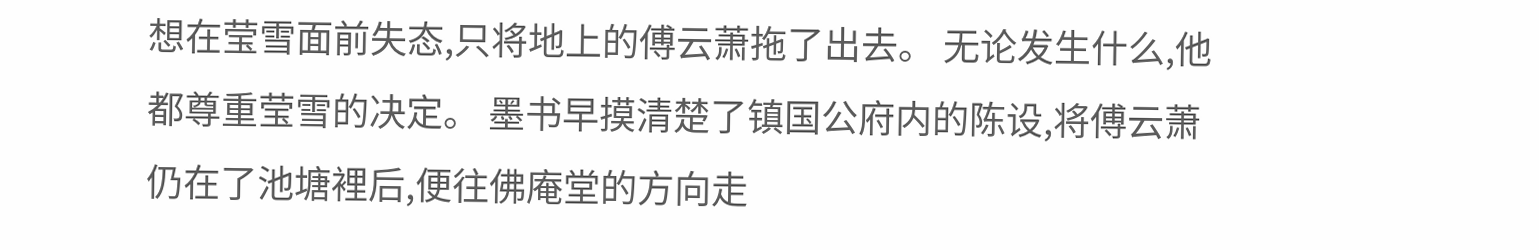想在莹雪面前失态,只将地上的傅云萧拖了出去。 无论发生什么,他都尊重莹雪的决定。 墨书早摸清楚了镇国公府内的陈设,将傅云萧仍在了池塘裡后,便往佛庵堂的方向走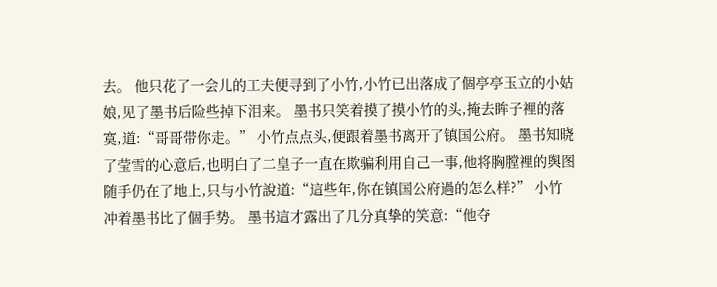去。 他只花了一会儿的工夫便寻到了小竹,小竹已出落成了個亭亭玉立的小姑娘,见了墨书后险些掉下泪来。 墨书只笑着摸了摸小竹的头,掩去眸子裡的落寞,道:“哥哥带你走。” 小竹点点头,便跟着墨书离开了镇国公府。 墨书知晓了莹雪的心意后,也明白了二皇子一直在欺骗利用自己一事,他将胸膛裡的舆图随手仍在了地上,只与小竹說道:“這些年,你在镇国公府過的怎么样?” 小竹冲着墨书比了個手势。 墨书這才露出了几分真挚的笑意:“他夺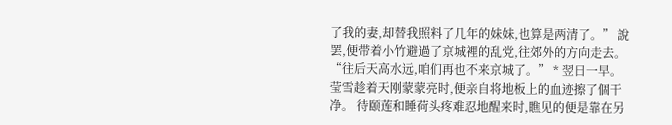了我的妻,却替我照料了几年的妹妹,也算是两清了。” 說罢,便带着小竹避過了京城裡的乱党,往郊外的方向走去。 “往后天高水远,咱们再也不来京城了。” * 翌日一早。 莹雪趁着天刚蒙蒙亮时,便亲自将地板上的血迹擦了個干净。 待颐莲和睡荷头疼难忍地醒来时,瞧见的便是靠在另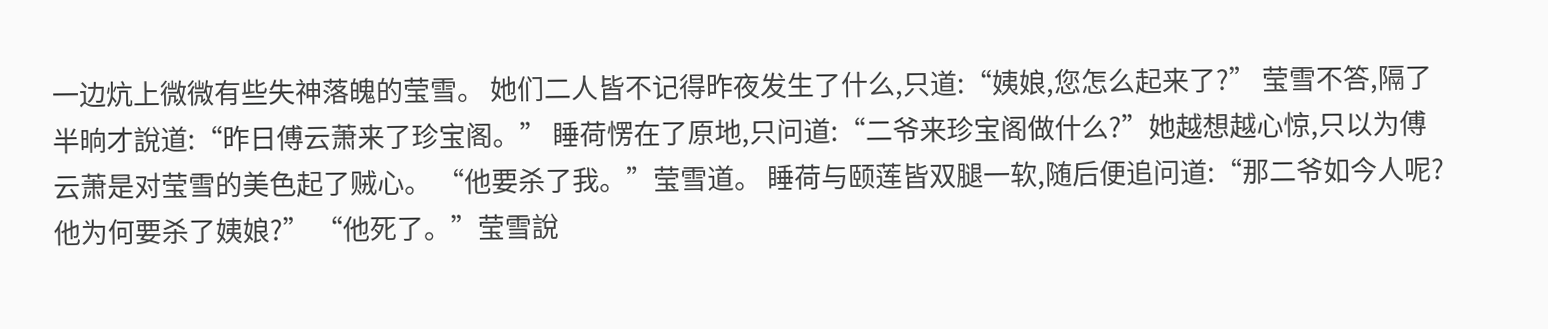一边炕上微微有些失神落魄的莹雪。 她们二人皆不记得昨夜发生了什么,只道:“姨娘,您怎么起来了?” 莹雪不答,隔了半晌才說道:“昨日傅云萧来了珍宝阁。” 睡荷愣在了原地,只问道:“二爷来珍宝阁做什么?”她越想越心惊,只以为傅云萧是对莹雪的美色起了贼心。 “他要杀了我。”莹雪道。 睡荷与颐莲皆双腿一软,随后便追问道:“那二爷如今人呢?他为何要杀了姨娘?” “他死了。”莹雪說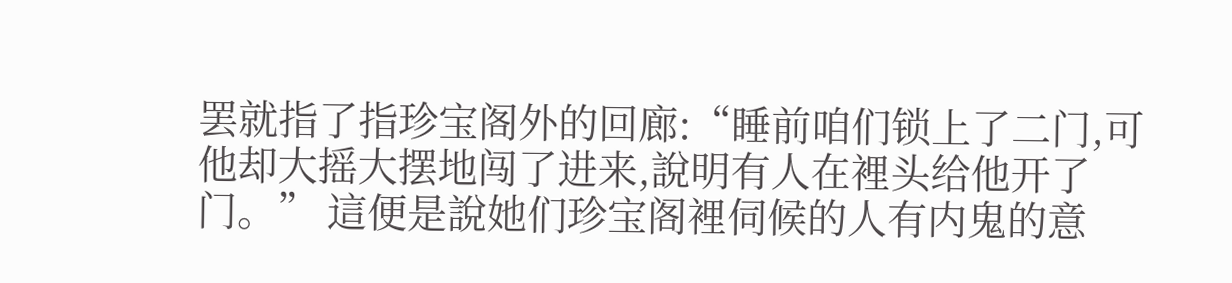罢就指了指珍宝阁外的回廊:“睡前咱们锁上了二门,可他却大摇大摆地闯了进来,說明有人在裡头给他开了门。” 這便是說她们珍宝阁裡伺候的人有内鬼的意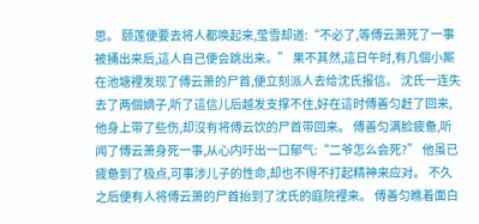思。 颐莲便要去将人都唤起来,莹雪却道:“不必了,等傅云萧死了一事被捅出来后,這人自己便会跳出来。” 果不其然,這日午时,有几個小厮在池塘裡发现了傅云萧的尸首,便立刻派人去给沈氏报信。 沈氏一连失去了两個嫡子,听了這信儿后越发支撑不住,好在這时傅善匀赶了回来,他身上带了些伤,却沒有将傅云饮的尸首带回来。 傅善匀满脸疲惫,听闻了傅云萧身死一事,从心内吁出一口郁气:“二爷怎么会死?” 他虽已疲惫到了极点,可事涉儿子的性命,却也不得不打起精神来应对。 不久之后便有人将傅云萧的尸首抬到了沈氏的庭院裡来。 傅善匀瞧着面白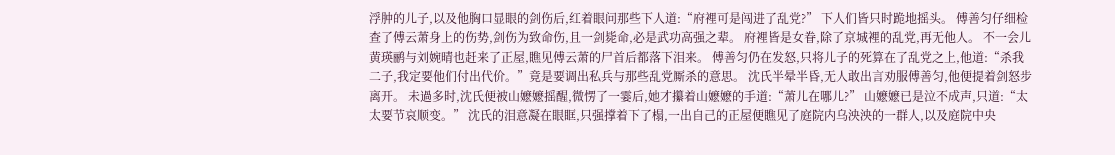浮肿的儿子,以及他胸口显眼的剑伤后,红着眼问那些下人道:“府裡可是闯进了乱党?” 下人们皆只时跪地摇头。 傅善匀仔细检查了傅云萧身上的伤势,剑伤为致命伤,且一剑毙命,必是武功高强之辈。 府裡皆是女眷,除了京城裡的乱党,再无他人。 不一会儿黄瑛鹂与刘婉晴也赶来了正屋,瞧见傅云萧的尸首后都落下泪来。 傅善匀仍在发怒,只将儿子的死算在了乱党之上,他道:“杀我二子,我定要他们付出代价。”竟是要调出私兵与那些乱党厮杀的意思。 沈氏半晕半昏,无人敢出言劝服傅善匀,他便提着剑怒步离开。 未過多时,沈氏便被山嬷嬷摇醒,微愣了一霎后,她才攥着山嬷嬷的手道:“萧儿在哪儿?” 山嬷嬷已是泣不成声,只道:“太太要节哀顺变。” 沈氏的泪意凝在眼眶,只强撑着下了榻,一出自己的正屋便瞧见了庭院内乌泱泱的一群人,以及庭院中央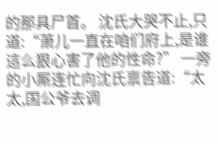的那具尸首。 沈氏大哭不止,只道:“萧儿一直在咱们府上,是谁這么狠心害了他的性命?” 一旁的小厮连忙向沈氏禀告道:“太太,国公爷去调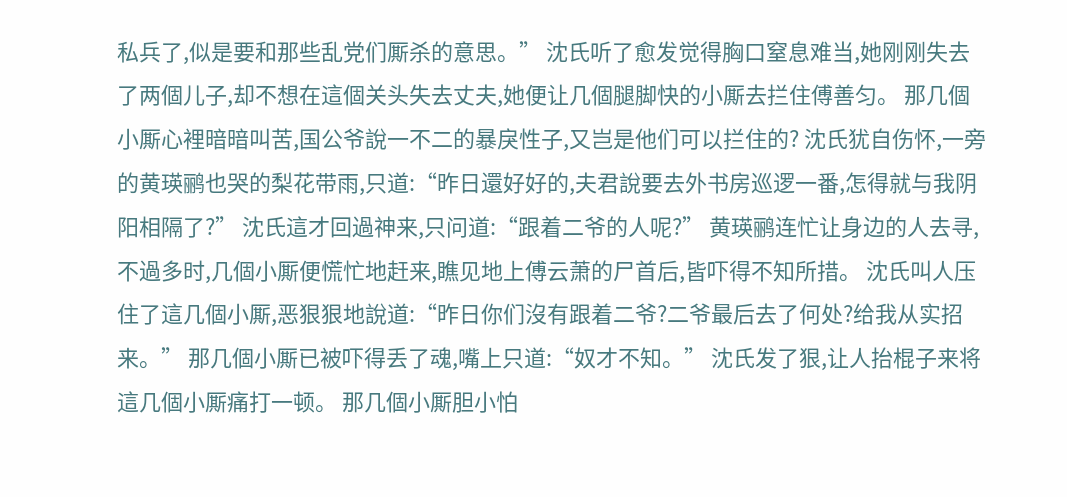私兵了,似是要和那些乱党们厮杀的意思。” 沈氏听了愈发觉得胸口窒息难当,她刚刚失去了两個儿子,却不想在這個关头失去丈夫,她便让几個腿脚快的小厮去拦住傅善匀。 那几個小厮心裡暗暗叫苦,国公爷說一不二的暴戾性子,又岂是他们可以拦住的? 沈氏犹自伤怀,一旁的黄瑛鹂也哭的梨花带雨,只道:“昨日還好好的,夫君說要去外书房巡逻一番,怎得就与我阴阳相隔了?” 沈氏這才回過神来,只问道:“跟着二爷的人呢?” 黄瑛鹂连忙让身边的人去寻,不過多时,几個小厮便慌忙地赶来,瞧见地上傅云萧的尸首后,皆吓得不知所措。 沈氏叫人压住了這几個小厮,恶狠狠地說道:“昨日你们沒有跟着二爷?二爷最后去了何处?给我从实招来。” 那几個小厮已被吓得丢了魂,嘴上只道:“奴才不知。” 沈氏发了狠,让人抬棍子来将這几個小厮痛打一顿。 那几個小厮胆小怕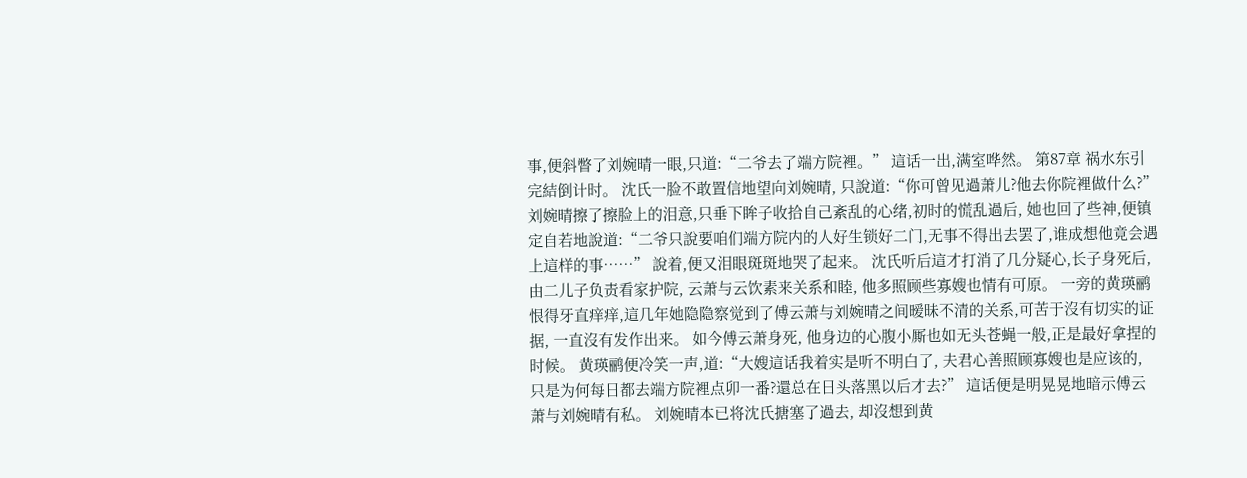事,便斜瞥了刘婉晴一眼,只道:“二爷去了端方院裡。” 這话一出,满室哗然。 第87章 祸水东引 完結倒计时。 沈氏一脸不敢置信地望向刘婉晴, 只說道:“你可曾见過萧儿?他去你院裡做什么?” 刘婉晴擦了擦脸上的泪意,只垂下眸子收拾自己紊乱的心绪,初时的慌乱過后, 她也回了些神,便镇定自若地說道:“二爷只說要咱们端方院内的人好生锁好二门,无事不得出去罢了,谁成想他竟会遇上這样的事……” 說着,便又泪眼斑斑地哭了起来。 沈氏听后這才打消了几分疑心,长子身死后, 由二儿子负责看家护院, 云萧与云饮素来关系和睦, 他多照顾些寡嫂也情有可原。 一旁的黄瑛鹂恨得牙直痒痒,這几年她隐隐察觉到了傅云萧与刘婉晴之间暧昧不清的关系,可苦于沒有切实的证据, 一直沒有发作出来。 如今傅云萧身死, 他身边的心腹小厮也如无头苍蝇一般,正是最好拿捏的时候。 黄瑛鹂便冷笑一声,道:“大嫂這话我着实是听不明白了, 夫君心善照顾寡嫂也是应该的, 只是为何每日都去端方院裡点卯一番?還总在日头落黑以后才去?” 這话便是明晃晃地暗示傅云萧与刘婉晴有私。 刘婉晴本已将沈氏搪塞了過去, 却沒想到黄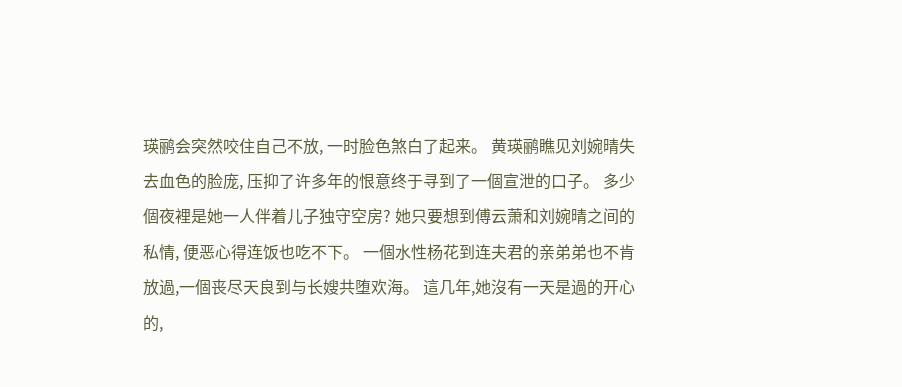瑛鹂会突然咬住自己不放, 一时脸色煞白了起来。 黄瑛鹂瞧见刘婉晴失去血色的脸庞, 压抑了许多年的恨意终于寻到了一個宣泄的口子。 多少個夜裡是她一人伴着儿子独守空房? 她只要想到傅云萧和刘婉晴之间的私情, 便恶心得连饭也吃不下。 一個水性杨花到连夫君的亲弟弟也不肯放過,一個丧尽天良到与长嫂共堕欢海。 這几年,她沒有一天是過的开心的,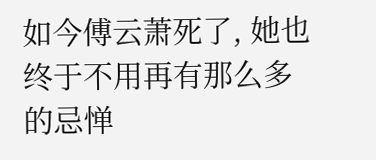如今傅云萧死了, 她也终于不用再有那么多的忌惮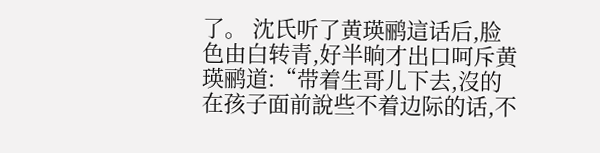了。 沈氏听了黄瑛鹂這话后,脸色由白转青,好半晌才出口呵斥黄瑛鹂道:“带着生哥儿下去,沒的在孩子面前說些不着边际的话,不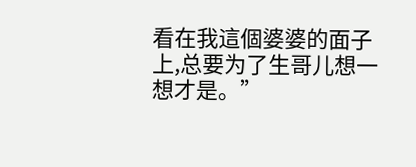看在我這個婆婆的面子上,总要为了生哥儿想一想才是。”